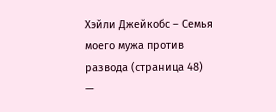Хэйли Джейкобс – Семья моего мужа против развода (страница 48)
—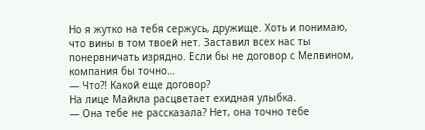Но я жутко на тебя сержусь, дружище. Хоть и понимаю, что вины в том твоей нет. Заставил всех нас ты понервничать изрядно. Если бы не договор с Мелвином, компания бы точно…
— Что?! Какой еще договор?
На лице Майкла расцветает ехидная улыбка.
— Она тебе не рассказала? Нет, она точно тебе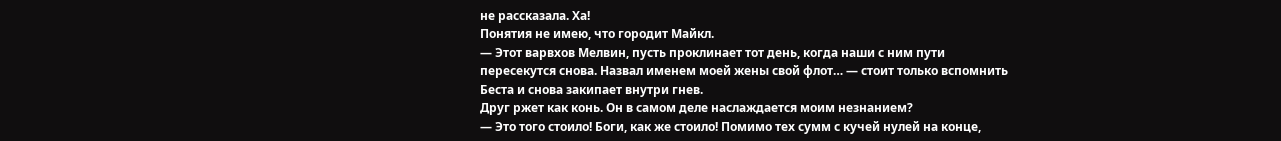не рассказала. Ха!
Понятия не имею, что городит Майкл.
— Этот варвхов Мелвин, пусть проклинает тот день, когда наши с ним пути пересекутся снова. Назвал именем моей жены свой флот… — стоит только вспомнить Беста и снова закипает внутри гнев.
Друг ржет как конь. Он в самом деле наслаждается моим незнанием?
— Это того стоило! Боги, как же стоило! Помимо тех сумм с кучей нулей на конце,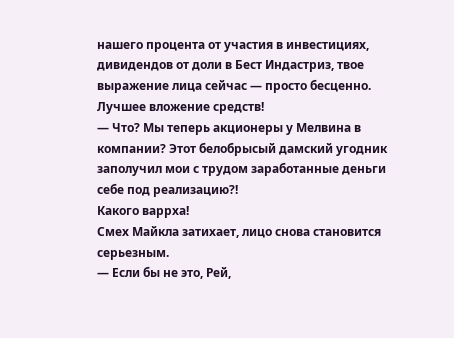нашего процента от участия в инвестициях, дивидендов от доли в Бест Индастриз, твое выражение лица сейчас — просто бесценно. Лучшее вложение средств!
— Что? Мы теперь акционеры у Мелвина в компании? Этот белобрысый дамский угодник заполучил мои с трудом заработанные деньги себе под реализацию?!
Какого варрха!
Смех Майкла затихает, лицо снова становится серьезным.
— Если бы не это, Рей,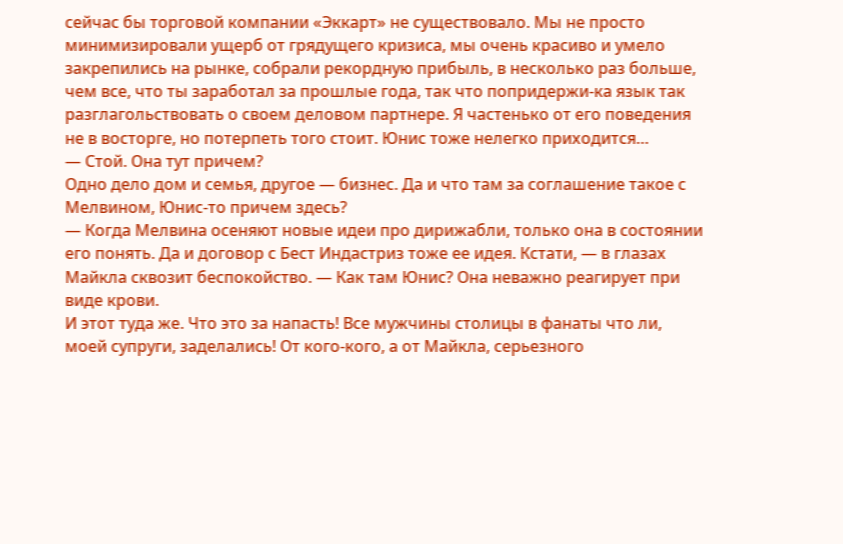сейчас бы торговой компании «Эккарт» не существовало. Мы не просто минимизировали ущерб от грядущего кризиса, мы очень красиво и умело закрепились на рынке, собрали рекордную прибыль, в несколько раз больше, чем все, что ты заработал за прошлые года, так что попридержи-ка язык так разглагольствовать о своем деловом партнере. Я частенько от его поведения не в восторге, но потерпеть того стоит. Юнис тоже нелегко приходится…
— Стой. Она тут причем?
Одно дело дом и семья, другое — бизнес. Да и что там за соглашение такое с Мелвином, Юнис-то причем здесь?
— Когда Мелвина осеняют новые идеи про дирижабли, только она в состоянии его понять. Да и договор с Бест Индастриз тоже ее идея. Кстати, — в глазах Майкла сквозит беспокойство. — Как там Юнис? Она неважно реагирует при виде крови.
И этот туда же. Что это за напасть! Все мужчины столицы в фанаты что ли, моей супруги, заделались! От кого-кого, а от Майкла, серьезного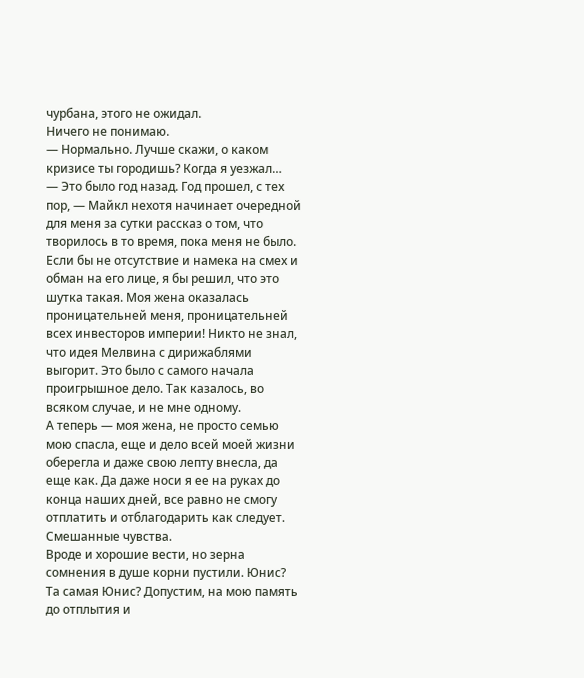чурбана, этого не ожидал.
Ничего не понимаю.
— Нормально. Лучше скажи, о каком кризисе ты городишь? Когда я уезжал…
— Это было год назад. Год прошел, с тех пор, — Майкл нехотя начинает очередной для меня за сутки рассказ о том, что творилось в то время, пока меня не было.
Если бы не отсутствие и намека на смех и обман на его лице, я бы решил, что это шутка такая. Моя жена оказалась проницательней меня, проницательней всех инвесторов империи! Никто не знал, что идея Мелвина с дирижаблями выгорит. Это было с самого начала проигрышное дело. Так казалось, во всяком случае, и не мне одному.
А теперь — моя жена, не просто семью мою спасла, еще и дело всей моей жизни оберегла и даже свою лепту внесла, да еще как. Да даже носи я ее на руках до конца наших дней, все равно не смогу отплатить и отблагодарить как следует.
Смешанные чувства.
Вроде и хорошие вести, но зерна сомнения в душе корни пустили. Юнис? Та самая Юнис? Допустим, на мою память до отплытия и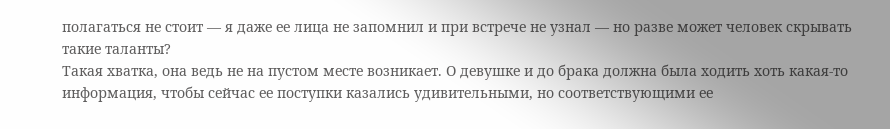полагаться не стоит — я даже ее лица не запомнил и при встрече не узнал — но разве может человек скрывать такие таланты?
Такая хватка, она ведь не на пустом месте возникает. О девушке и до брака должна была ходить хоть какая-то информация, чтобы сейчас ее поступки казались удивительными, но соответствующими ее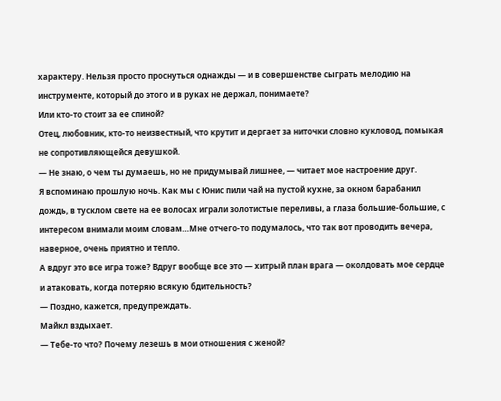характеру. Нельзя просто проснуться однажды — и в совершенстве сыграть мелодию на инструменте, который до этого и в руках не держал, понимаете?
Или кто-то стоит за ее спиной?
Отец, любовник, кто-то неизвестный, что крутит и дергает за ниточки словно кукловод, помыкая не сопротивляющейся девушкой.
— Не знаю, о чем ты думаешь, но не придумывай лишнее, — читает мое настроение друг.
Я вспоминаю прошлую ночь. Как мы с Юнис пили чай на пустой кухне, за окном барабанил дождь, в тусклом свете на ее волосах играли золотистые переливы, а глаза большие-большие, с интересом внимали моим словам…Мне отчего-то подумалось, что так вот проводить вечера, наверное, очень приятно и тепло.
А вдруг это все игра тоже? Вдруг вообще все это — хитрый план врага — околдовать мое сердце и атаковать, когда потеряю всякую бдительность?
— Поздно, кажется, предупреждать.
Майкл вздыхает.
— Тебе-то что? Почему лезешь в мои отношения с женой?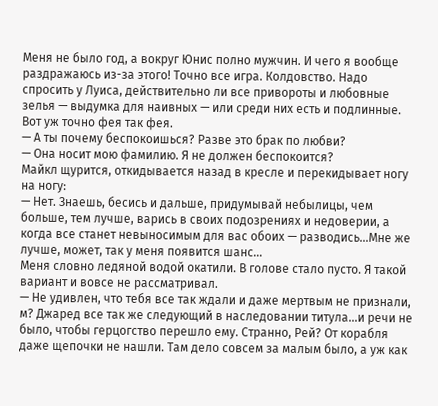Меня не было год, а вокруг Юнис полно мужчин. И чего я вообще раздражаюсь из-за этого! Точно все игра. Колдовство. Надо спросить у Луиса, действительно ли все привороты и любовные зелья — выдумка для наивных — или среди них есть и подлинные. Вот уж точно фея так фея.
— А ты почему беспокоишься? Разве это брак по любви?
— Она носит мою фамилию. Я не должен беспокоится?
Майкл щурится, откидывается назад в кресле и перекидывает ногу на ногу:
— Нет. Знаешь, бесись и дальше, придумывай небылицы, чем больше, тем лучше, варись в своих подозрениях и недоверии, а когда все станет невыносимым для вас обоих — разводись…Мне же лучше, может, так у меня появится шанс…
Меня словно ледяной водой окатили. В голове стало пусто. Я такой вариант и вовсе не рассматривал.
— Не удивлен, что тебя все так ждали и даже мертвым не признали, м? Джаред все так же следующий в наследовании титула…и речи не было, чтобы герцогство перешло ему. Странно, Рей? От корабля даже щепочки не нашли. Там дело совсем за малым было, а уж как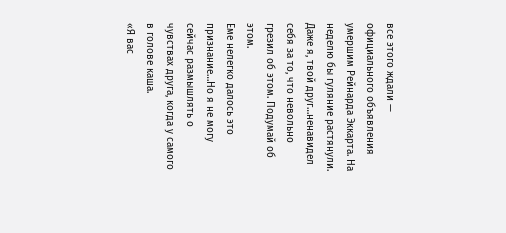все этого ждали — официального объявления умершим Рейнарда Эккарта. На неделю бы гуляние растянули. Даже я, твой друг…ненавидел себя за то, что невольно грезил об этом. Подумай об этом.
Еме нелегко далось это признание…Но я не могу сейчас размышлять о чувствах друга, когда у самого в голове каша.
«Я вас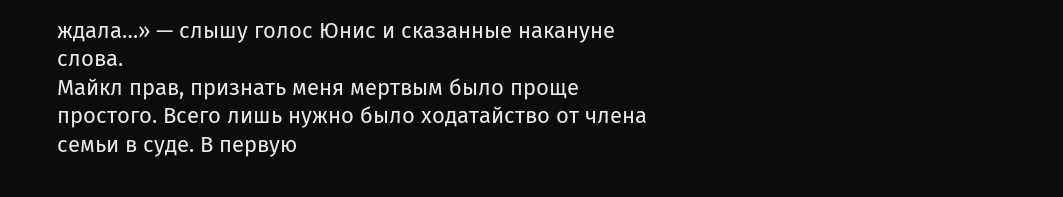ждала…» — слышу голос Юнис и сказанные накануне слова.
Майкл прав, признать меня мертвым было проще простого. Всего лишь нужно было ходатайство от члена семьи в суде. В первую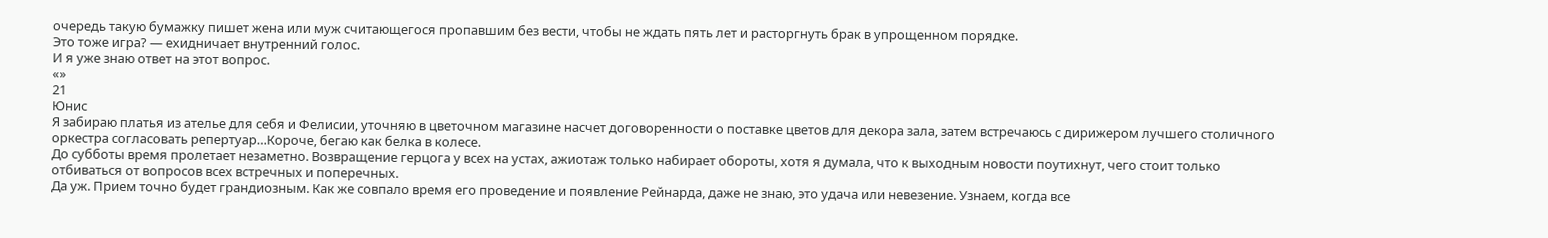очередь такую бумажку пишет жена или муж считающегося пропавшим без вести, чтобы не ждать пять лет и расторгнуть брак в упрощенном порядке.
Это тоже игра? — ехидничает внутренний голос.
И я уже знаю ответ на этот вопрос.
«»
21
Юнис
Я забираю платья из ателье для себя и Фелисии, уточняю в цветочном магазине насчет договоренности о поставке цветов для декора зала, затем встречаюсь с дирижером лучшего столичного оркестра согласовать репертуар…Короче, бегаю как белка в колесе.
До субботы время пролетает незаметно. Возвращение герцога у всех на устах, ажиотаж только набирает обороты, хотя я думала, что к выходным новости поутихнут, чего стоит только отбиваться от вопросов всех встречных и поперечных.
Да уж. Прием точно будет грандиозным. Как же совпало время его проведение и появление Рейнарда, даже не знаю, это удача или невезение. Узнаем, когда все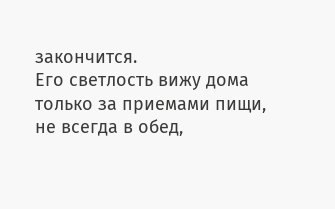закончится.
Его светлость вижу дома только за приемами пищи, не всегда в обед,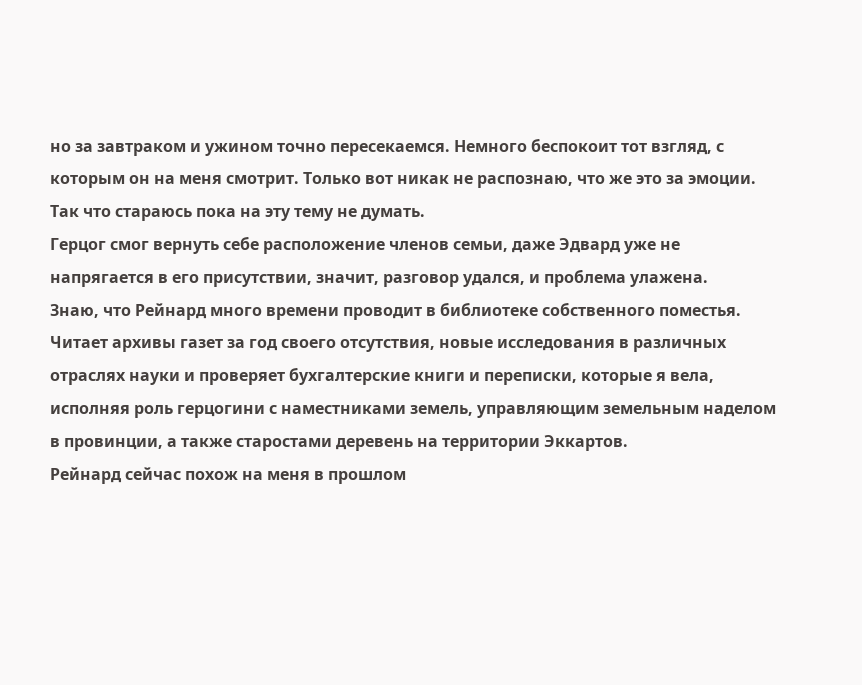но за завтраком и ужином точно пересекаемся. Немного беспокоит тот взгляд, с которым он на меня смотрит. Только вот никак не распознаю, что же это за эмоции. Так что стараюсь пока на эту тему не думать.
Герцог смог вернуть себе расположение членов семьи, даже Эдвард уже не напрягается в его присутствии, значит, разговор удался, и проблема улажена.
Знаю, что Рейнард много времени проводит в библиотеке собственного поместья. Читает архивы газет за год своего отсутствия, новые исследования в различных отраслях науки и проверяет бухгалтерские книги и переписки, которые я вела, исполняя роль герцогини с наместниками земель, управляющим земельным наделом в провинции, а также старостами деревень на территории Эккартов.
Рейнард сейчас похож на меня в прошлом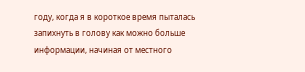году, когда я в короткое время пыталась запихнуть в голову как можно больше информации, начиная от местного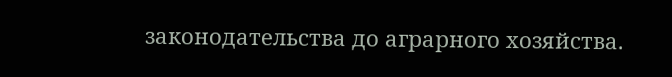законодательства до аграрного хозяйства.